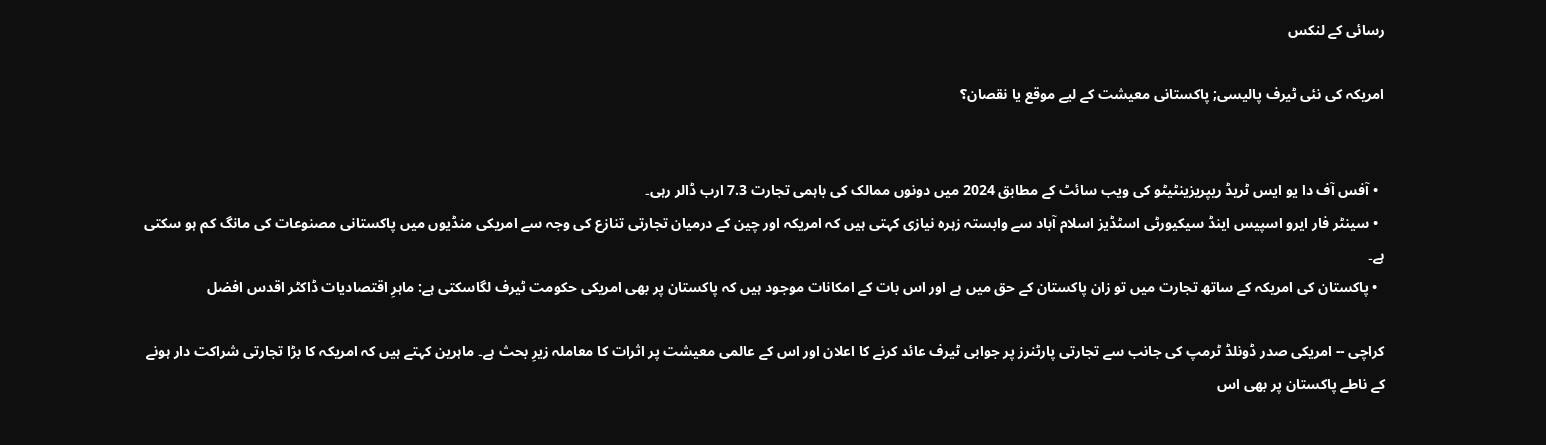رسائی کے لنکس

امریکہ کی نئی ٹیرف پالیسی; پاکستانی معیشت کے لیے موقع یا نقصان؟


  • آفس آف دا یو ایس ٹریڈ ریپریزینٹیٹو کی ویب سائٹ کے مطابق 2024 میں دونوں ممالک کی باہمی تجارت 7.3 ارب ڈالر رہی۔
  • سینٹر فار ایرو اسپیس اینڈ سیکیورٹی اسٹڈیز اسلام آباد سے وابستہ زہرہ نیازی کہتی ہیں کہ امریکہ اور چین کے درمیان تجارتی تنازع کی وجہ سے امریکی منڈیوں میں پاکستانی مصنوعات کی مانگ کم ہو سکتی ہے۔
  • پاکستان کی امریکہ کے ساتھ تجارت میں تو زان پاکستان کے حق میں ہے اور اس بات کے امکانات موجود ہیں کہ پاکستان پر بھی امریکی حکومت ٹیرف لگاسکتی ہے: ماہرِ اقتصادیات ڈاکٹر اقدس افضل

کراچی -- امریکی صدر ڈونلڈ ٹرمپ کی جانب سے تجارتی پارٹنرز پر جوابی ٹیرف عائد کرنے کا اعلان اور اس کے عالمی معیشت پر اثرات کا معاملہ زیرِ بحث ہے۔ ماہرین کہتے ہیں کہ امریکہ کا بڑا تجارتی شراکت دار ہونے کے ناطے پاکستان پر بھی اس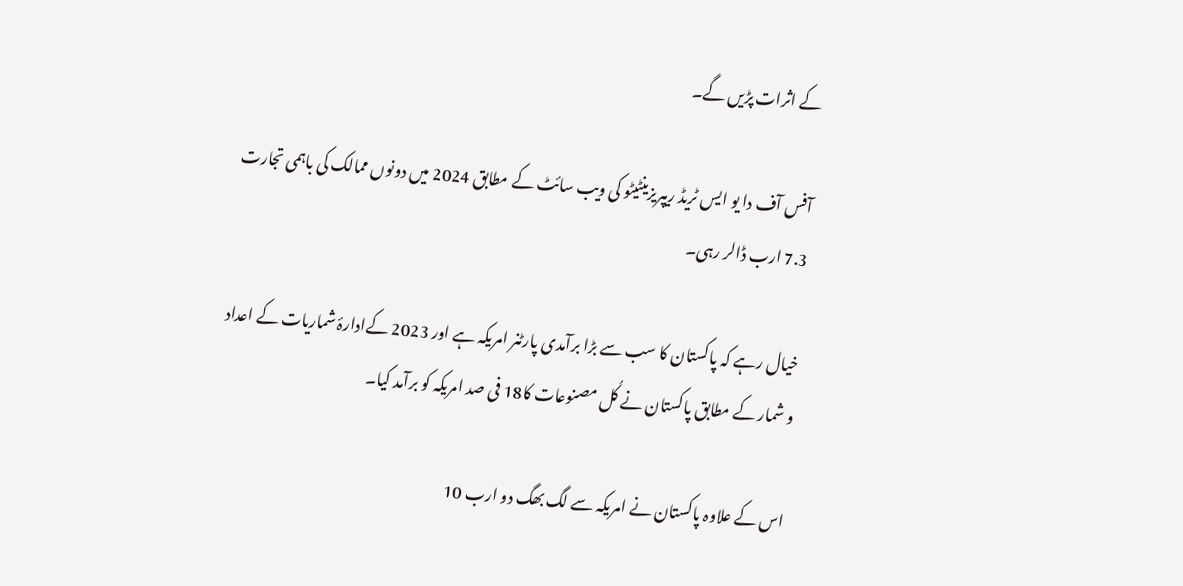کے اثرات پڑیں گے۔

آفس آف دا یو ایس ٹریڈ ریپریزینٹیٹو کی ویب سائٹ کے مطابق 2024 میں دونوں ممالک کی باہمی تجارت 7.3 ارب ڈالر رہی۔

خیال رہے کہ پاکستان کا سب سے بڑا برآمدی پارٹنر امریکہ ہے اور 2023 کےادارۂ شماریات کے اعداد و شمار کے مطابق پاکستان نے کُل مصنوعات کا18 فی صد امریکہ کو برآمد کیا۔

اس کے علاوہ پاکستان نے امریکہ سے لگ بھگ دو ارب 10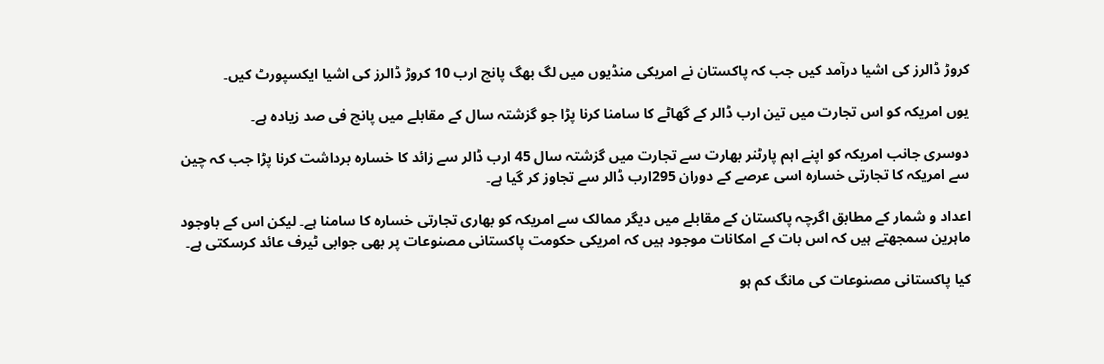کروڑ ڈالرز کی اشیا درآمد کیں جب کہ پاکستان نے امریکی منڈیوں میں لگ بھگ پانچ ارب 10 کروڑ ڈالرز کی اشیا ایکسپورٹ کیں۔

یوں امریکہ کو اس تجارت میں تین ارب ڈالر کے گھاٹے کا سامنا کرنا پڑا جو گزشتہ سال کے مقابلے میں پانچ فی صد زیادہ ہے۔

دوسری جانب امریکہ کو اپنے اہم پارٹنر بھارت سے تجارت میں گزشتہ سال 45 ارب ڈالر سے زائد کا خسارہ برداشت کرنا پڑا جب کہ چین سے امریکہ کا تجارتی خسارہ اسی عرصے کے دوران 295ارب ڈالر سے تجاوز کر گیا ہے۔

اعداد و شمار کے مطابق اگرچہ پاکستان کے مقابلے میں دیگر ممالک سے امریکہ کو بھاری تجارتی خسارہ کا سامنا ہے۔ لیکن اس کے باوجود ماہرین سمجھتے ہیں کہ اس بات کے امکانات موجود ہیں کہ امریکی حکومت پاکستانی مصنوعات پر بھی جوابی ٹیرف عائد کرسکتی ہے۔

کیا پاکستانی مصنوعات کی مانگ کم ہو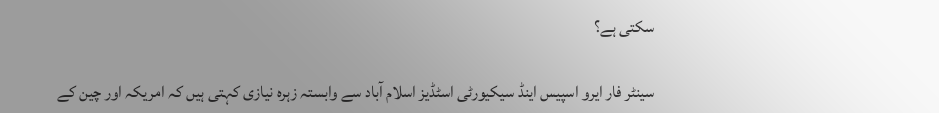سکتی ہے؟

سینٹر فار ایرو اسپیس اینڈ سیکیورٹی اسٹڈیز اسلام آباد سے وابستہ زہرہ نیازی کہتی ہیں کہ امریکہ اور چین کے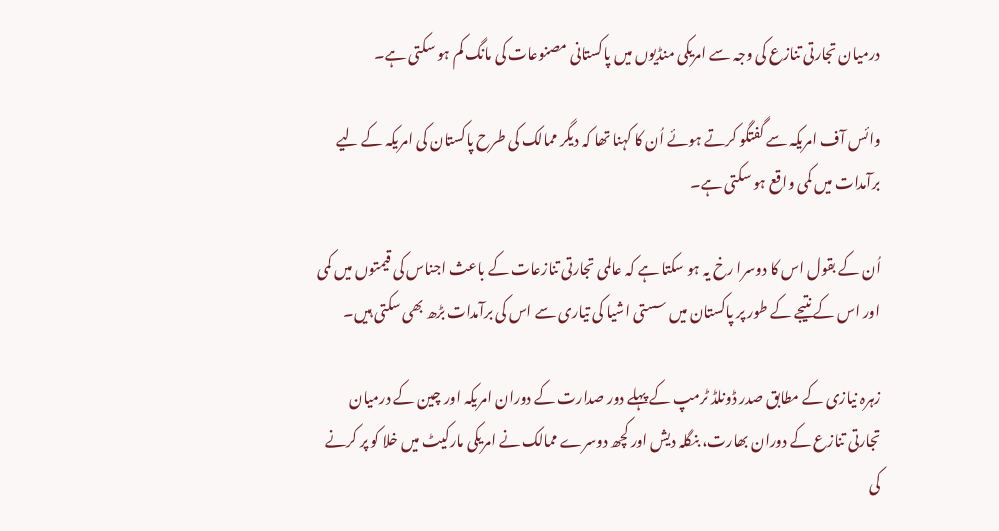درمیان تجارتی تنازع کی وجہ سے امریکی منڈیوں میں پاکستانی مصنوعات کی مانگ کم ہو سکتی ہے۔

وائس آف امریکہ سے گفتگو کرتے ہوئے اُن کا کہنا تھا کہ دیگر ممالک کی طرح پاکستان کی امریکہ کے لیے برآمدات میں کمی واقع ہو سکتی ہے۔

اُن کے بقول اس کا دوسرا رخ یہ ہو سکتا ہے کہ عالمی تجارتی تنازعات کے باعث اجناس کی قیمتوں میں کمی اور اس کے نتیجے کے طور پر پاکستان میں سستی اشیا کی تیاری سے اس کی برآمدات بڑھ بھی سکتی ہیں۔

زہرہ نیازی کے مطابق صدر ڈونلڈ ٹرمپ کے پہلے دور صدارت کے دوران امریکہ اور چین کے درمیان تجارتی تنازع کے دوران بھارت، بنگلہ دیش اور کچھ دوسرے ممالک نے امریکی مارکیٹ میں خلا کو پر کرنے کی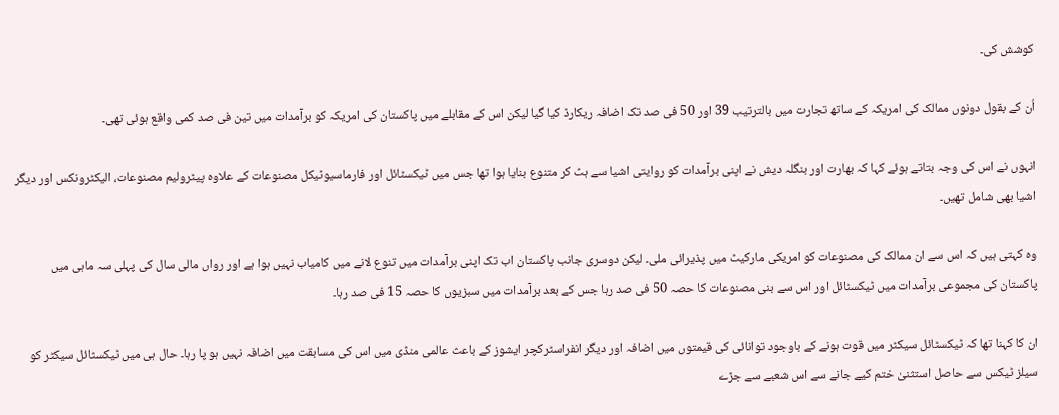کوشش کی۔

اُن کے بقول دونوں ممالک کی امریکہ کے ساتھ تجارت میں بالترتیب 39 اور 50 فی صد تک اضافہ ریکارڈ کیا گیا لیکن اس کے مقابلے میں پاکستان کی امریکہ کو برآمدات میں تین فی صد کمی واقع ہوئی تھی۔

انہوں نے اس کی وجہ بتاتے ہوئے کہا کہ بھارت اور بنگلہ دیش نے اپنی برآمدات کو روایتی اشیا سے ہٹ کر متنوع بنایا ہوا تھا جس میں ٹیکسٹائل اور فارماسیوٹیکل مصنوعات کے علاوہ پیٹرولیم مصنوعات، الیکٹرونکس اور دیگر اشیا بھی شامل تھیں۔

وہ کہتی ہیں کہ اس سے ان ممالک کی مصنوعات کو امریکی مارکیٹ میں پذیرائی ملی۔ لیکن دوسری جانب پاکستان اب تک اپنی برآمدات میں تنوع لانے میں کامیاب نہیں ہوا ہے اور رواں مالی سال کی پہلی سہ ماہی میں پاکستان کی مجموعی برآمدات میں ٹیکسٹائل اور اس سے بنی مصنوعات کا حصہ 50 فی صد رہا جس کے بعد برآمدات میں سبزیوں کا حصہ 15 فی صد رہا۔

ان کا کہنا تھا کہ ٹیکسٹائل سیکٹر میں قوت ہونے کے باوجود توانائی کی قیمتوں میں اضافہ اور دیگر انفراسٹرکچر ایشوز کے باعث عالمی منڈی میں اس کی مسابقت میں اضافہ نہیں ہو پا رہا۔ حال ہی میں ٹیکسٹائل سیکٹر کو سیلز ٹیکس سے حاصل استثنیٰ ختم کیے جانے سے اس شعبے سے جڑے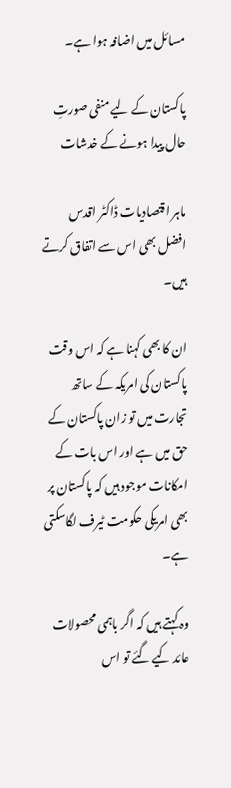مسائل میں اضافہ ہوا ہے۔

پاکستان کے لیے منفی صورتِ حال پیدا ہونے کے خدشات

ماہر اقتصادیات ڈاکٹر اقدس افضل بھی اس سے اتفاق کرتے ہیں۔

ان کا بھی کہنا ہے کہ اس وقت پاکستان کی امریکہ کے ساتھ تجارت میں تو زان پاکستان کے حق میں ہے اور اس بات کے امکانات موجود ہیں کہ پاکستان پر بھی امریکی حکومت ٹیرف لگاسکتی ہے۔

وہ کہتے ہیں کہ اگر باہمی محصولات عائد کیے گئے تو اس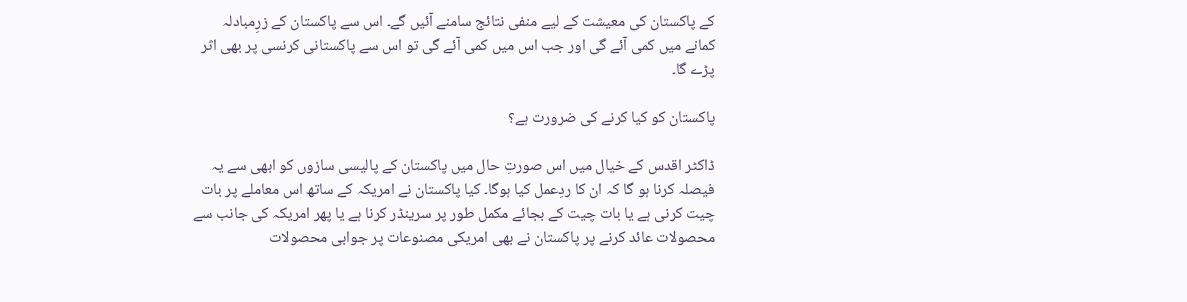کے پاکستان کی معیشت کے لیے منفی نتائج سامنے آئیں گے۔ اس سے پاکستان کے زرِمبادلہ کمانے میں کمی آئے گی اور جب اس میں کمی آئے گی تو اس سے پاکستانی کرنسی پر بھی اثر پڑے گا۔

پاکستان کو کیا کرنے کی ضرورت ہے؟

ڈاکٹر اقدس کے خیال میں اس صورتِ حال میں پاکستان کے پالیسی سازوں کو ابھی سے یہ فیصلہ کرنا ہو گا کہ ان کا ردِعمل کیا ہوگا۔ کیا پاکستان نے امریکہ کے ساتھ اس معاملے پر بات چیت کرنی ہے یا بات چیت کے بجائے مکمل طور پر سرینڈر کرنا ہے یا پھر امریکہ کی جانب سے محصولات عائد کرنے پر پاکستان نے بھی امریکی مصنوعات پر جوابی محصولات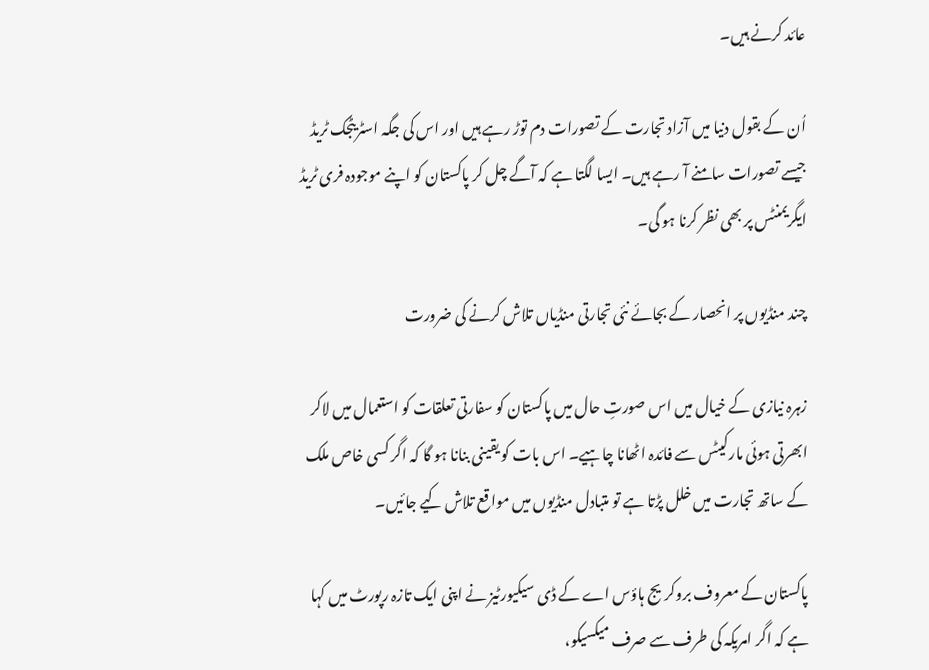عائد کرنے ہیں۔

اُن کے بقول دنیا میں آزاد تجارت کے تصورات دم توڑ رہے ہیں اور اس کی جگہ اسٹریٹجک ٹریڈ جیسے تصورات سامنے آ رہے ہیں۔ ایسا لگتا ہے کہ آگے چل کر پاکستان کو اپنے موجودہ فری ٹریڈ ایگریمنٹس پر بھی نظر کرنا ہو گی۔

چند منڈیوں پر انحصار کے بجائے نئی تجارتی منڈیاں تلاش کرنے کی ضرورت

زہرہ نیازی کے خیال میں اس صورتِ حال میں پاکستان کو سفارتی تعلقات کو استعمال میں لاکر ابھرتی ہوئی مارکیٹس سے فائدہ اٹھانا چاہیے۔ اس بات کو یقینی بنانا ہو گا کہ اگر کسی خاص ملک کے ساتھ تجارت میں خلل پڑتا ہے تو متبادل منڈیوں میں مواقع تلاش کیے جائیں۔

پاکستان کے معروف بروکریج ہاؤس اے کے ڈی سیکیورٹیز نے اپنی ایک تازہ رپورٹ میں کہا ہے کہ اگر امریکہ کی طرف سے صرف میکسیکو،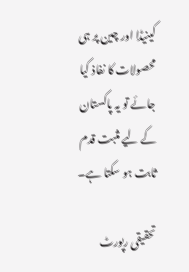کینیڈا اور چین پر ہی محصولات کا نفاذ کیا جائے تو یہ پاکستان کے لیے مثبت قدم ثابت ہو سکتا ہے۔

تحقیقی رپورٹ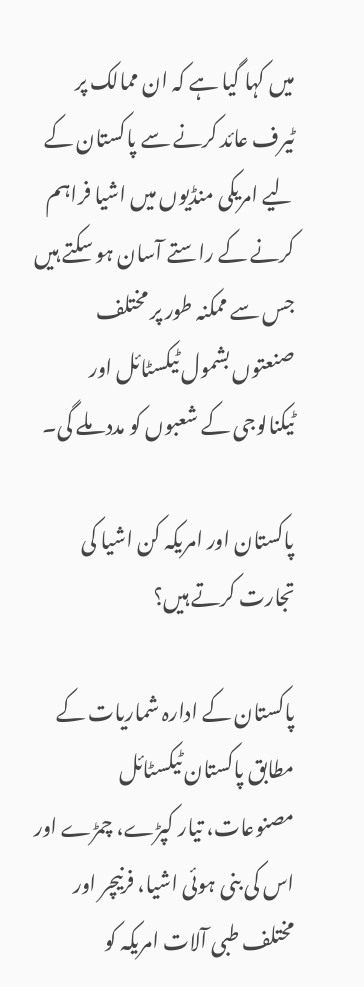میں کہا گیا ہے کہ ان ممالک پر ٹیرف عائد کرنے سے پاکستان کے لیے امریکی منڈیوں میں اشیا فراہم کرنے کے راستے آسان ہو سکتے ہیں جس سے ممکنہ طور پر مختلف صنعتوں بشمول ٹیکسٹائل اور ٹیکنالوجی کے شعبوں کو مدد ملے گی۔

پاکستان اور امریکہ کن اشیا کی تجارت کرتے ہیں؟

پاکستان کے ادارہ شماریات کے مطابق پاکستان ٹیکسٹائل مصنوعات، تیار کپڑے، چمڑے اور اس کی بنی ہوئی اشیا، فرنیچر اور مختلف طبی آلات امریکہ کو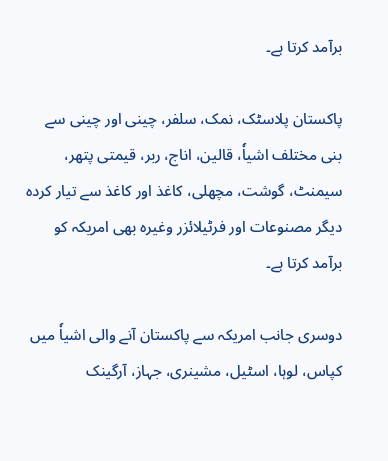برآمد کرتا ہے۔

پاکستان پلاسٹک، نمک، سلفر، چینی اور چینی سے بنی مختلف اشیاٗ، قالین، اناج، ربر، قیمتی پتھر، سیمنٹ، گوشت، مچھلی، کاغذ اور کاغذ سے تیار کردہ دیگر مصنوعات اور فرٹیلائزر وغیرہ بھی امریکہ کو برآمد کرتا ہے۔

دوسری جانب امریکہ سے پاکستان آنے والی اشیاٗ میں کپاس، لوہا، اسٹیل، مشینری، جہاز، آرگینک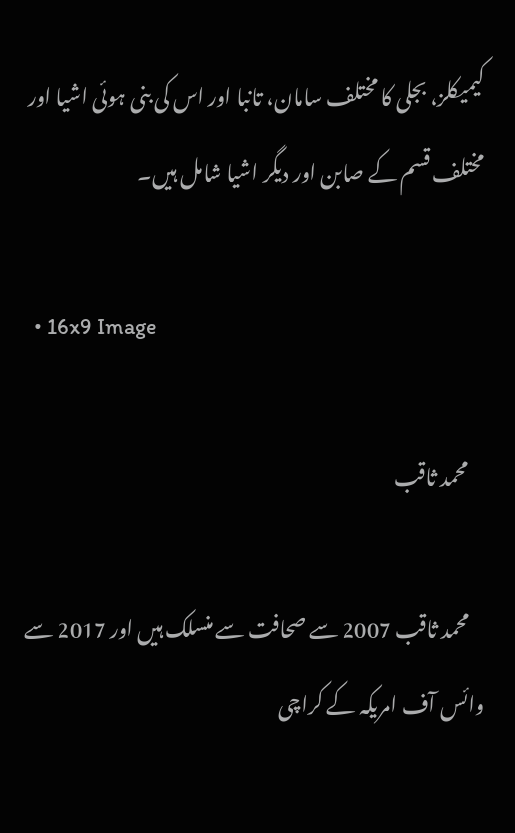کیمیکلز، بجلی کا مختلف سامان، تانبا اور اس کی بنی ہوئی اشیا اور مختلف قسم کے صابن اور دیگر اشیا شامل ہیں۔

  • 16x9 Image

    محمد ثاقب

    محمد ثاقب 2007 سے صحافت سے منسلک ہیں اور 2017 سے وائس آف امریکہ کے کراچی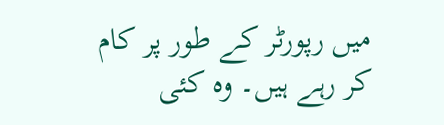میں رپورٹر کے طور پر کام کر رہے ہیں۔ وہ کئی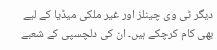دیگر ٹی وی چینلز اور غیر ملکی میڈیا کے لیے بھی کام کرچکے ہیں۔ ان کی دلچسپی کے شعبے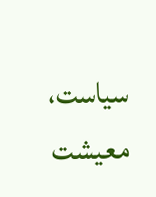سیاست، معیشت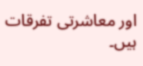اور معاشرتی تفرقات ہیں۔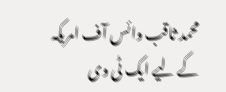محمد ثاقب وائس آف امریکہ کے لیے ایک ٹی وی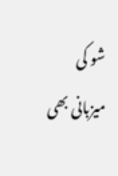شو کی میزبانی بھی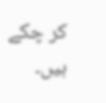کر چکے ہیں۔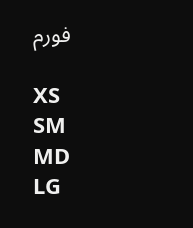فورم

XS
SM
MD
LG